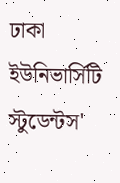ঢাকা ইউনিভার্সিটি স্টুডেন্টস'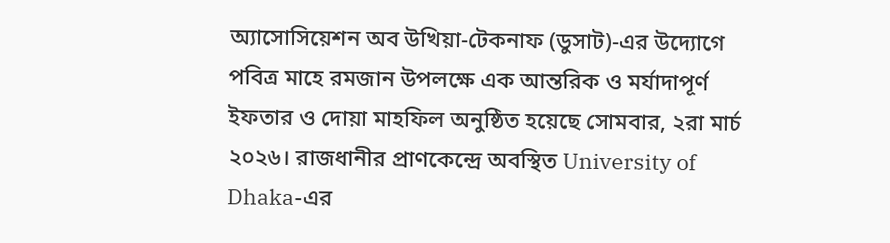অ্যাসোসিয়েশন অব উখিয়া-টেকনাফ (ডুসাট)-এর উদ্যোগে পবিত্র মাহে রমজান উপলক্ষে এক আন্তরিক ও মর্যাদাপূর্ণ ইফতার ও দোয়া মাহফিল অনুষ্ঠিত হয়েছে সোমবার, ২রা মার্চ ২০২৬। রাজধানীর প্রাণকেন্দ্রে অবস্থিত University of Dhaka-এর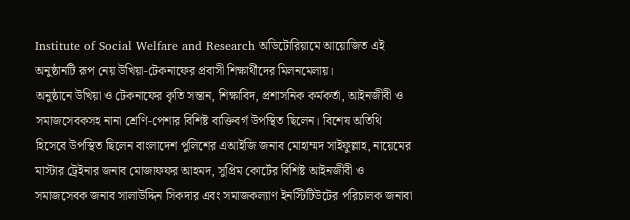Institute of Social Welfare and Research অডিটোরিয়ামে আয়োজিত এই অনুষ্ঠানটি রূপ নেয় উখিয়া-টেকনাফের প্রবাসী শিক্ষার্থীদের মিলনমেলায়।
অনুষ্ঠানে উখিয়া ও টেকনাফের কৃতি সন্তান, শিক্ষাবিদ, প্রশাসনিক কর্মকর্তা, আইনজীবী ও সমাজসেবকসহ নানা শ্রেণি-পেশার বিশিষ্ট ব্যক্তিবর্গ উপস্থিত ছিলেন। বিশেষ অতিথি হিসেবে উপস্থিত ছিলেন বাংলাদেশ পুলিশের এআইজি জনাব মোহাম্মদ সাইফুল্লাহ, নায়েমের মাস্টার ট্রেইনার জনাব মোজাফফর আহমদ, সুপ্রিম কোর্টের বিশিষ্ট আইনজীবী ও সমাজসেবক জনাব সালাউদ্দিন সিকদার এবং সমাজকল্যাণ ইনস্টিটিউটের পরিচালক জনাবা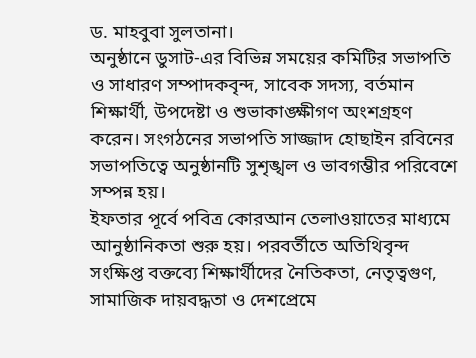ড. মাহবুবা সুলতানা।
অনুষ্ঠানে ডুসাট-এর বিভিন্ন সময়ের কমিটির সভাপতি ও সাধারণ সম্পাদকবৃন্দ, সাবেক সদস্য, বর্তমান শিক্ষার্থী, উপদেষ্টা ও শুভাকাঙ্ক্ষীগণ অংশগ্রহণ করেন। সংগঠনের সভাপতি সাজ্জাদ হোছাইন রবিনের সভাপতিত্বে অনুষ্ঠানটি সুশৃঙ্খল ও ভাবগম্ভীর পরিবেশে সম্পন্ন হয়।
ইফতার পূর্বে পবিত্র কোরআন তেলাওয়াতের মাধ্যমে আনুষ্ঠানিকতা শুরু হয়। পরবর্তীতে অতিথিবৃন্দ সংক্ষিপ্ত বক্তব্যে শিক্ষার্থীদের নৈতিকতা, নেতৃত্বগুণ, সামাজিক দায়বদ্ধতা ও দেশপ্রেমে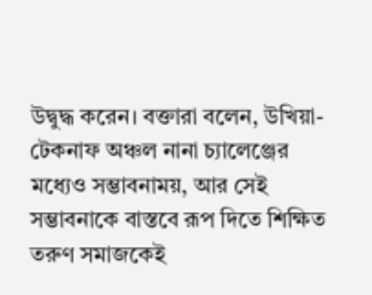উদ্বুদ্ধ করেন। বক্তারা বলেন, উখিয়া-টেকনাফ অঞ্চল নানা চ্যালেঞ্জের মধ্যেও সম্ভাবনাময়, আর সেই সম্ভাবনাকে বাস্তবে রূপ দিতে শিক্ষিত তরুণ সমাজকেই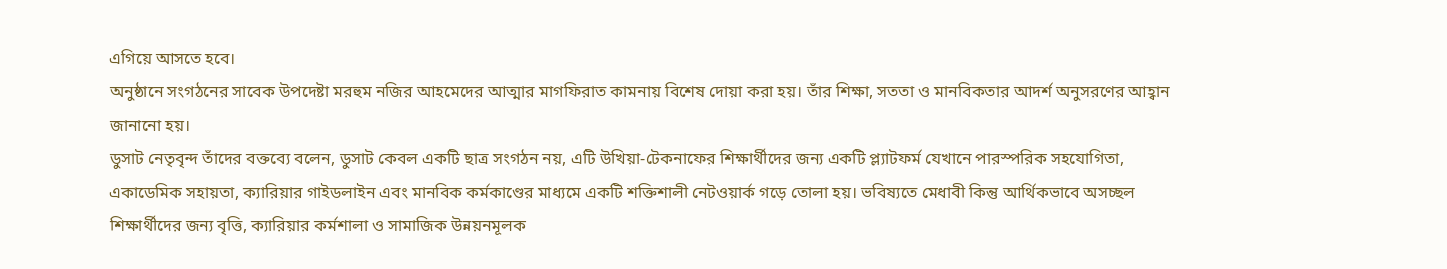এগিয়ে আসতে হবে।
অনুষ্ঠানে সংগঠনের সাবেক উপদেষ্টা মরহুম নজির আহমেদের আত্মার মাগফিরাত কামনায় বিশেষ দোয়া করা হয়। তাঁর শিক্ষা, সততা ও মানবিকতার আদর্শ অনুসরণের আহ্বান জানানো হয়।
ডুসাট নেতৃবৃন্দ তাঁদের বক্তব্যে বলেন, ডুসাট কেবল একটি ছাত্র সংগঠন নয়, এটি উখিয়া-টেকনাফের শিক্ষার্থীদের জন্য একটি প্ল্যাটফর্ম যেখানে পারস্পরিক সহযোগিতা, একাডেমিক সহায়তা, ক্যারিয়ার গাইডলাইন এবং মানবিক কর্মকাণ্ডের মাধ্যমে একটি শক্তিশালী নেটওয়ার্ক গড়ে তোলা হয়। ভবিষ্যতে মেধাবী কিন্তু আর্থিকভাবে অসচ্ছল শিক্ষার্থীদের জন্য বৃত্তি, ক্যারিয়ার কর্মশালা ও সামাজিক উন্নয়নমূলক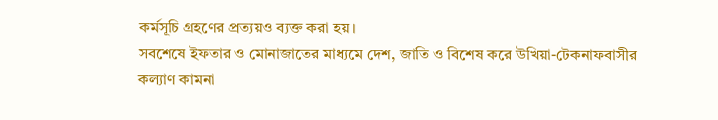কর্মসূচি গ্রহণের প্রত্যয়ও ব্যক্ত করা হয়।
সবশেষে ইফতার ও মোনাজাতের মাধ্যমে দেশ, জাতি ও বিশেষ করে উখিয়া-টেকনাফবাসীর কল্যাণ কামনা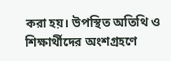করা হয়। উপস্থিত অতিথি ও শিক্ষার্থীদের অংশগ্রহণে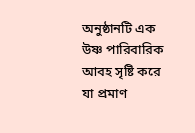অনুষ্ঠানটি এক উষ্ণ পারিবারিক আবহ সৃষ্টি করে যা প্রমাণ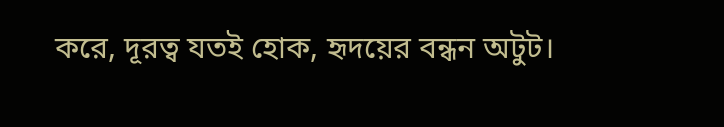করে, দূরত্ব যতই হোক, হৃদয়ের বন্ধন অটুট।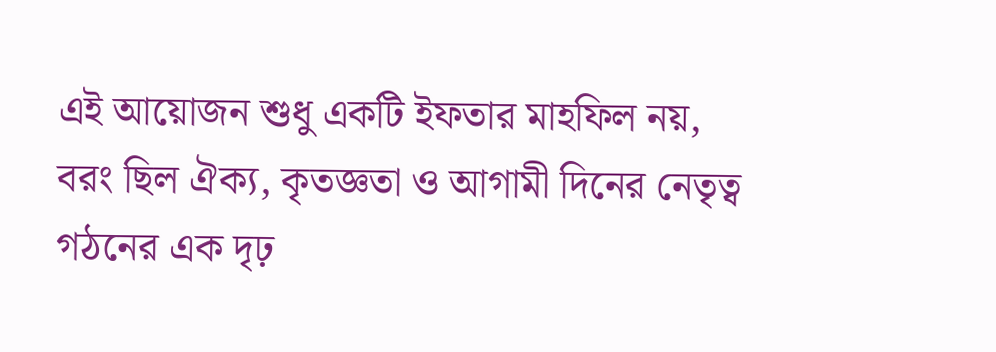এই আয়োজন শুধু একটি ইফতার মাহফিল নয়, বরং ছিল ঐক্য, কৃতজ্ঞতা ও আগামী দিনের নেতৃত্ব গঠনের এক দৃঢ়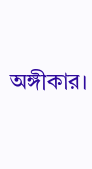অঙ্গীকার।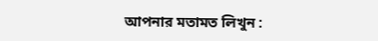আপনার মতামত লিখুন :